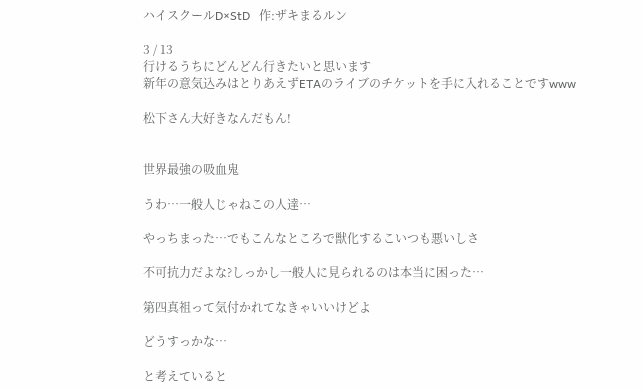ハイスクールD×StD   作:ザキまるルン

3 / 13
行けるうちにどんどん行きたいと思います
新年の意気込みはとりあえずETAのライブのチケットを手に入れることですwww

松下さん大好きなんだもん!


世界最強の吸血鬼

うわ…一般人じゃねこの人達…

やっちまった…でもこんなところで獣化するこいつも悪いしさ

不可抗力だよな?しっかし一般人に見られるのは本当に困った…

第四真祖って気付かれてなきゃいいけどよ

どうすっかな…

と考えていると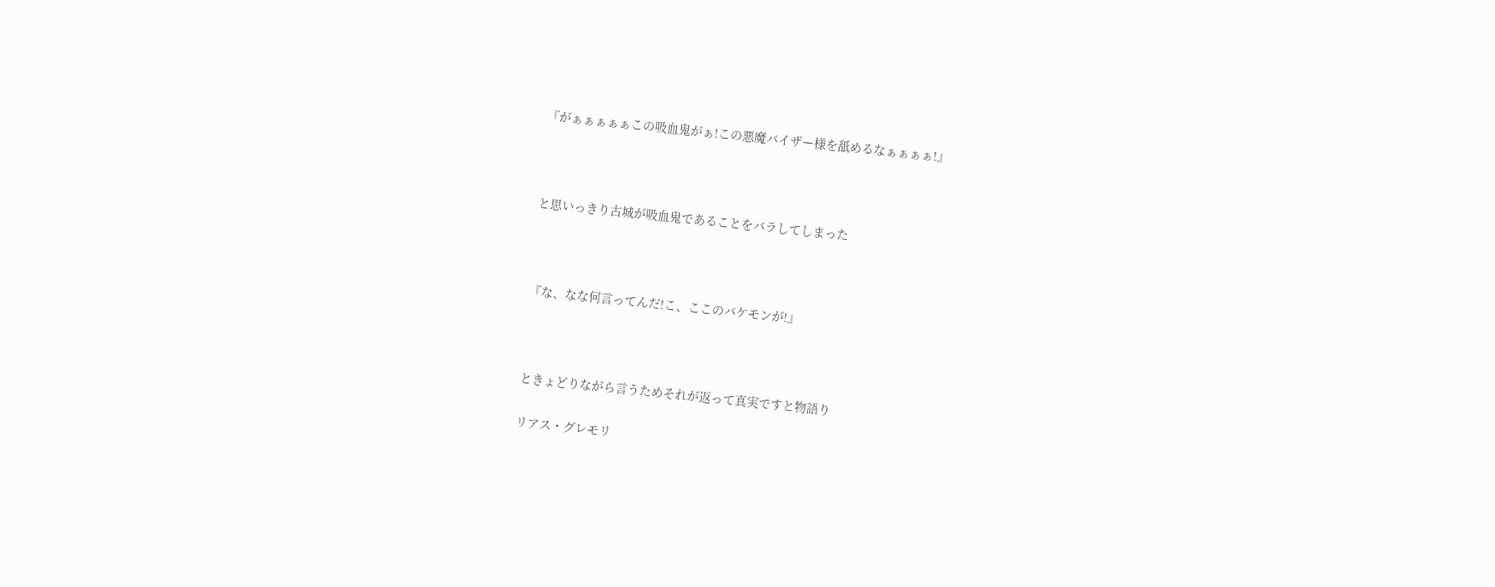『がぁぁぁぁぁこの吸血鬼がぁ!この悪魔バイザー様を舐めるなぁぁぁぁ!』



と思いっきり古城が吸血鬼であることをバラしてしまった



『な、なな何言ってんだ!こ、ここのバケモンが!』



ときょどりながら言うためそれが返って真実ですと物語り

リアス・グレモリ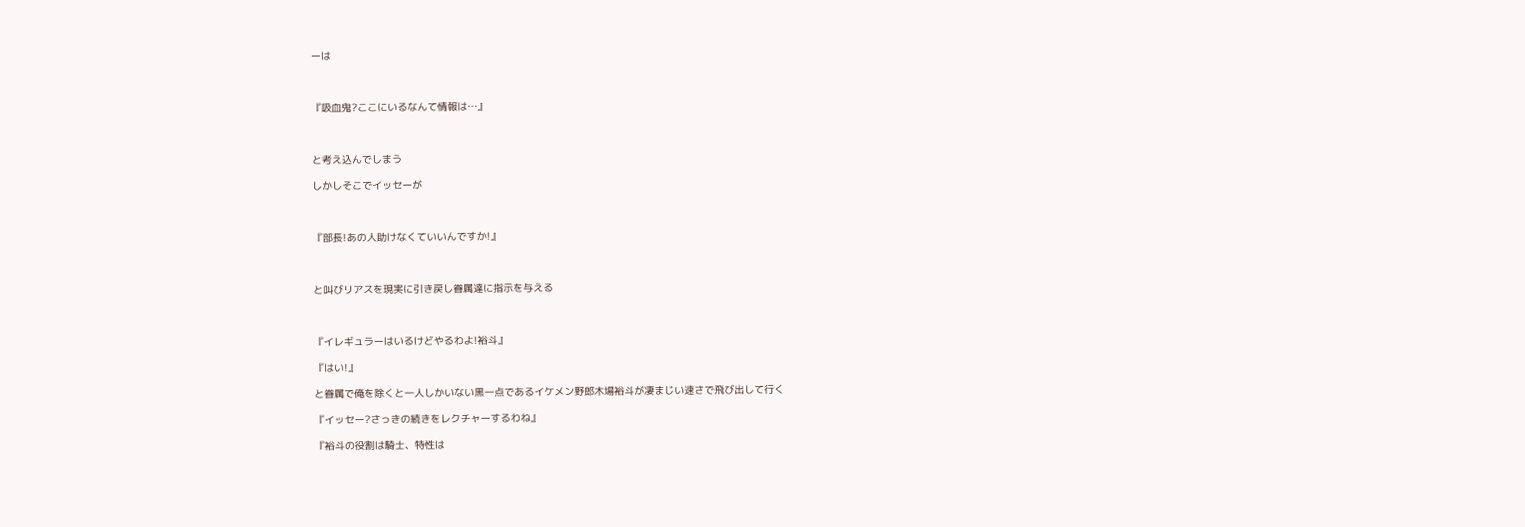ーは



『吸血鬼?ここにいるなんて情報は…』



と考え込んでしまう

しかしそこでイッセーが



『部長!あの人助けなくていいんですか!』



と叫びリアスを現実に引き戻し眷属達に指示を与える



『イレギュラーはいるけどやるわよ!裕斗』

『はい!』

と眷属で俺を除くと一人しかいない黒一点であるイケメン野郎木場裕斗が凄まじい速さで飛び出して行く

『イッセー?さっきの続きをレクチャーするわね』

『裕斗の役割は騎士、特性は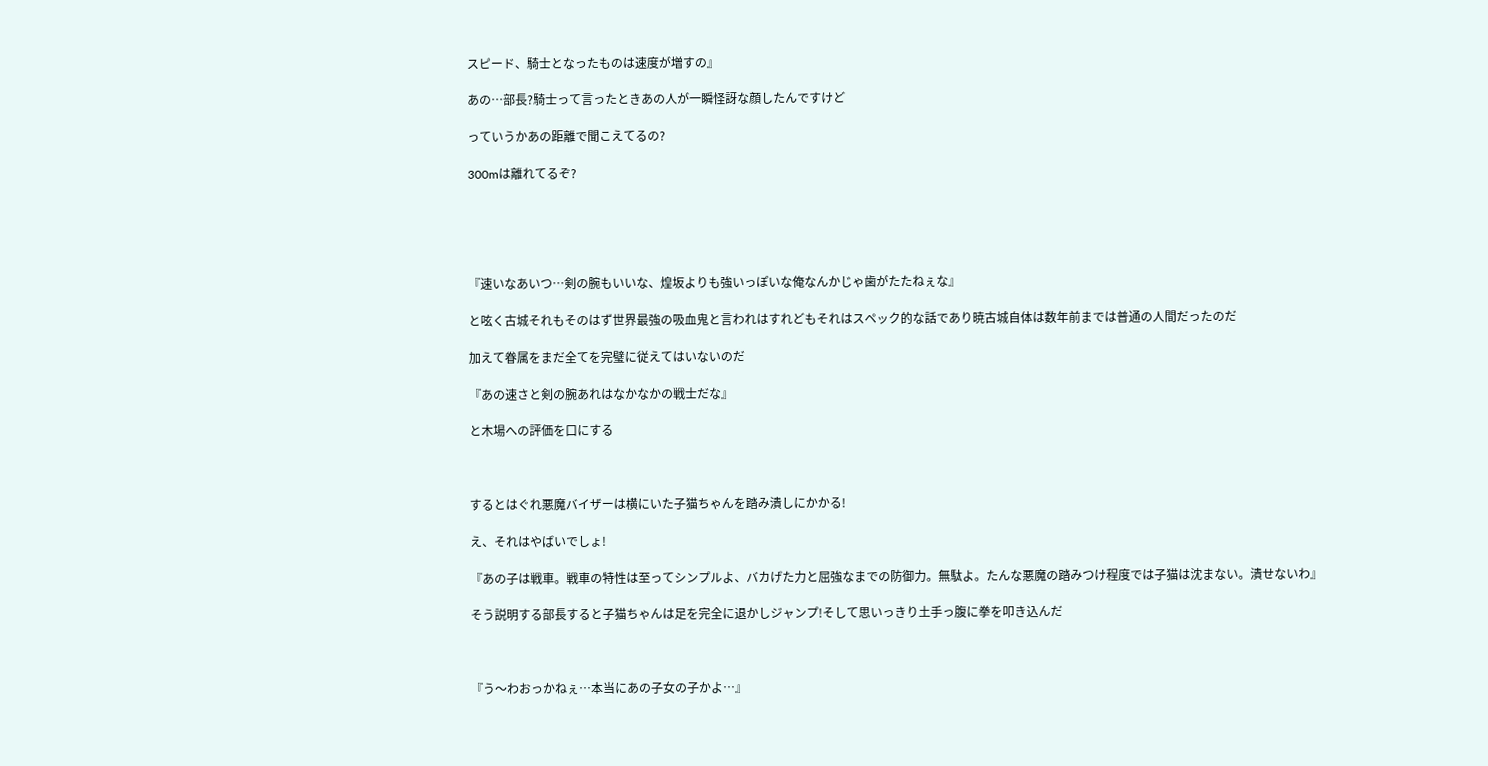スピード、騎士となったものは速度が増すの』

あの…部長?騎士って言ったときあの人が一瞬怪訝な顔したんですけど

っていうかあの距離で聞こえてるの?

300mは離れてるぞ?





『速いなあいつ…剣の腕もいいな、煌坂よりも強いっぽいな俺なんかじゃ歯がたたねぇな』

と呟く古城それもそのはず世界最強の吸血鬼と言われはすれどもそれはスペック的な話であり暁古城自体は数年前までは普通の人間だったのだ

加えて眷属をまだ全てを完璧に従えてはいないのだ

『あの速さと剣の腕あれはなかなかの戦士だな』

と木場への評価を口にする



するとはぐれ悪魔バイザーは横にいた子猫ちゃんを踏み潰しにかかる!

え、それはやばいでしょ!

『あの子は戦車。戦車の特性は至ってシンプルよ、バカげた力と屈強なまでの防御力。無駄よ。たんな悪魔の踏みつけ程度では子猫は沈まない。潰せないわ』

そう説明する部長すると子猫ちゃんは足を完全に退かしジャンプ!そして思いっきり土手っ腹に拳を叩き込んだ



『う〜わおっかねぇ…本当にあの子女の子かよ…』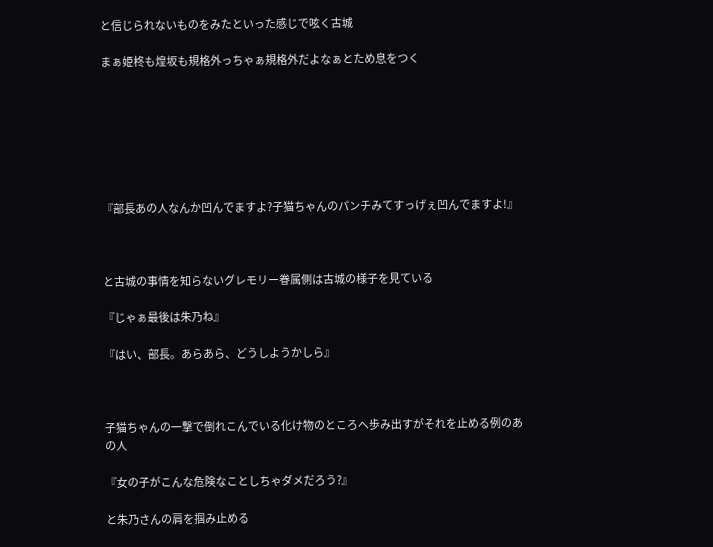と信じられないものをみたといった感じで呟く古城

まぁ姫柊も煌坂も規格外っちゃぁ規格外だよなぁとため息をつく







『部長あの人なんか凹んでますよ?子猫ちゃんのパンチみてすっげぇ凹んでますよ!』



と古城の事情を知らないグレモリー眷属側は古城の様子を見ている

『じゃぁ最後は朱乃ね』

『はい、部長。あらあら、どうしようかしら』



子猫ちゃんの一撃で倒れこんでいる化け物のところへ歩み出すがそれを止める例のあの人

『女の子がこんな危険なことしちゃダメだろう?』

と朱乃さんの肩を掴み止める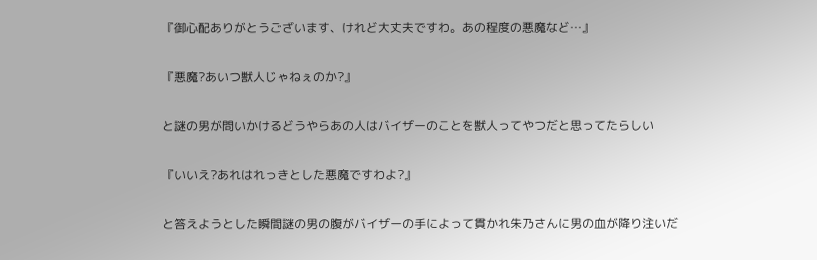『御心配ありがとうございます、けれど大丈夫ですわ。あの程度の悪魔など…』

『悪魔?あいつ獣人じゃねぇのか?』

と謎の男が問いかけるどうやらあの人はバイザーのことを獣人ってやつだと思ってたらしい

『いいえ?あれはれっきとした悪魔ですわよ?』

と答えようとした瞬間謎の男の腹がバイザーの手によって貫かれ朱乃さんに男の血が降り注いだ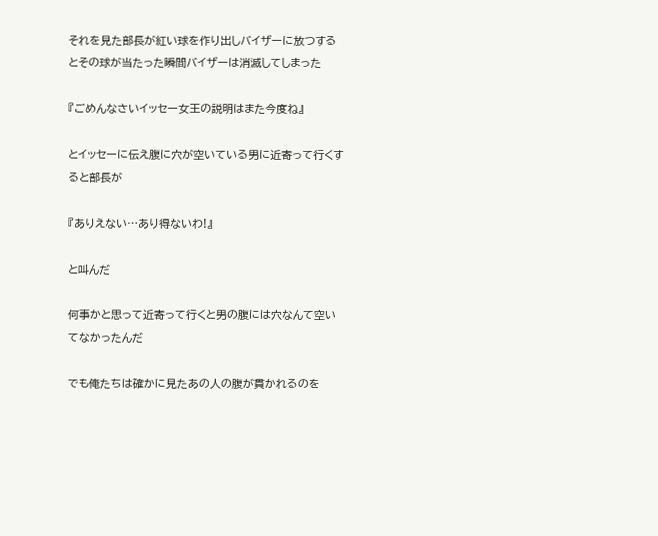それを見た部長が紅い球を作り出しバイザーに放つするとその球が当たった瞬間バイザーは消滅してしまった

『ごめんなさいイッセー女王の説明はまた今度ね』

とイッセーに伝え腹に穴が空いている男に近寄って行くすると部長が

『ありえない…あり得ないわ!』

と叫んだ

何事かと思って近寄って行くと男の腹には穴なんて空いてなかったんだ

でも俺たちは確かに見たあの人の腹が貫かれるのを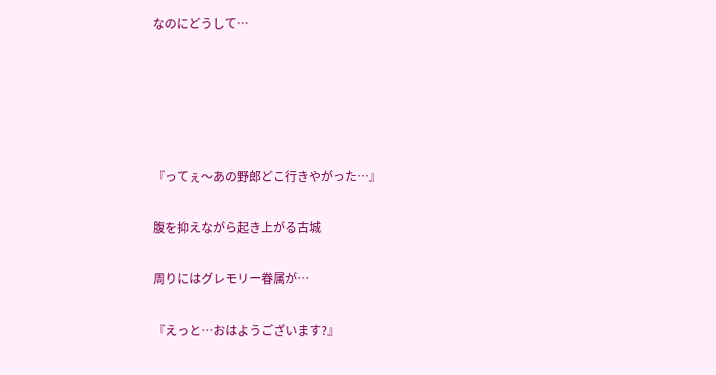なのにどうして…





『ってぇ〜あの野郎どこ行きやがった…』

腹を抑えながら起き上がる古城

周りにはグレモリー眷属が…

『えっと…おはようございます?』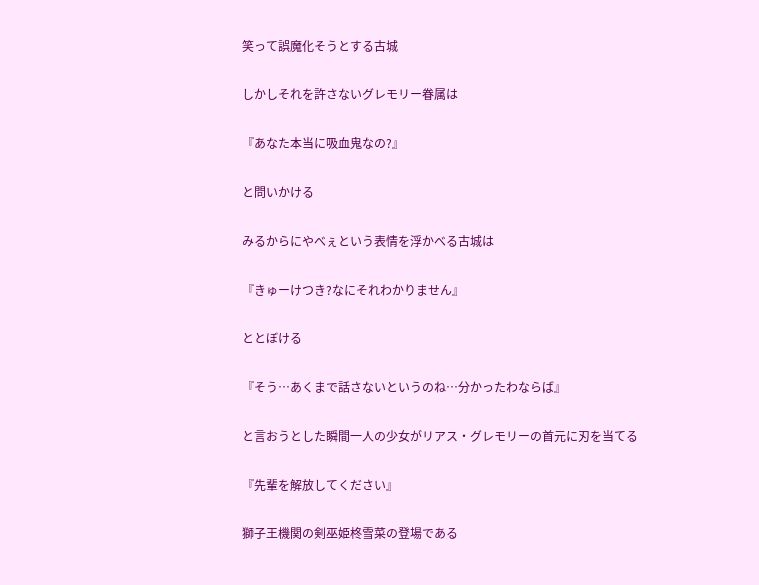笑って誤魔化そうとする古城

しかしそれを許さないグレモリー眷属は

『あなた本当に吸血鬼なの?』

と問いかける

みるからにやべぇという表情を浮かべる古城は

『きゅーけつき?なにそれわかりません』

ととぼける

『そう…あくまで話さないというのね…分かったわならば』

と言おうとした瞬間一人の少女がリアス・グレモリーの首元に刃を当てる

『先輩を解放してください』

獅子王機関の剣巫姫柊雪菜の登場である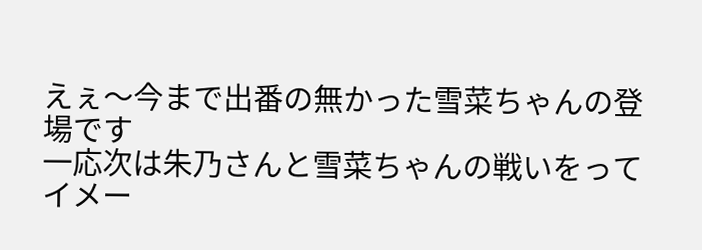えぇ〜今まで出番の無かった雪菜ちゃんの登場です
一応次は朱乃さんと雪菜ちゃんの戦いをってイメー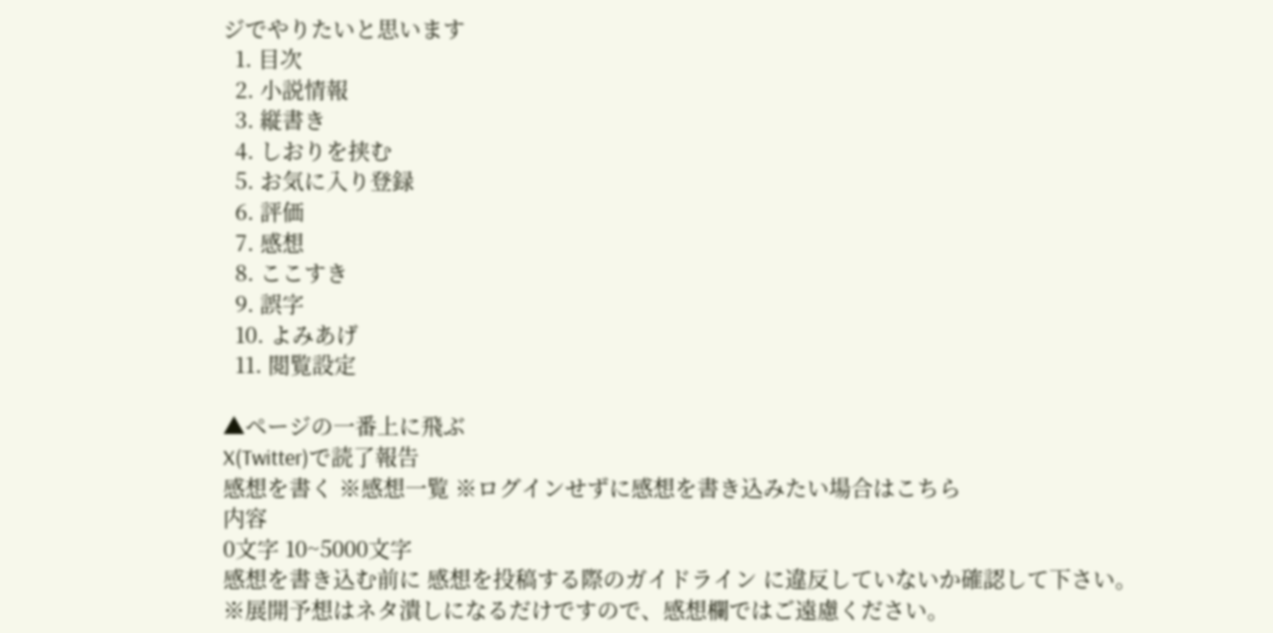ジでやりたいと思います
  1. 目次
  2. 小説情報
  3. 縦書き
  4. しおりを挟む
  5. お気に入り登録
  6. 評価
  7. 感想
  8. ここすき
  9. 誤字
  10. よみあげ
  11. 閲覧設定

▲ページの一番上に飛ぶ
X(Twitter)で読了報告
感想を書く ※感想一覧 ※ログインせずに感想を書き込みたい場合はこちら
内容
0文字 10~5000文字
感想を書き込む前に 感想を投稿する際のガイドライン に違反していないか確認して下さい。
※展開予想はネタ潰しになるだけですので、感想欄ではご遠慮ください。